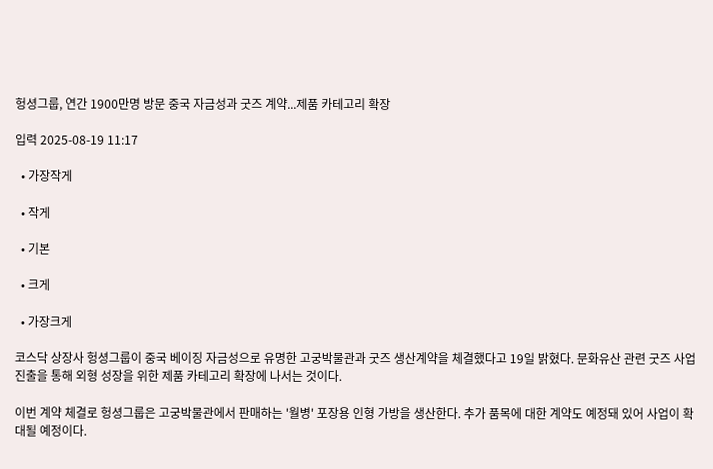헝셩그룹, 연간 1900만명 방문 중국 자금성과 굿즈 계약...제품 카테고리 확장

입력 2025-08-19 11:17

  • 가장작게

  • 작게

  • 기본

  • 크게

  • 가장크게

코스닥 상장사 헝셩그룹이 중국 베이징 자금성으로 유명한 고궁박물관과 굿즈 생산계약을 체결했다고 19일 밝혔다. 문화유산 관련 굿즈 사업 진출을 통해 외형 성장을 위한 제품 카테고리 확장에 나서는 것이다.

이번 계약 체결로 헝셩그룹은 고궁박물관에서 판매하는 '월병' 포장용 인형 가방을 생산한다. 추가 품목에 대한 계약도 예정돼 있어 사업이 확대될 예정이다.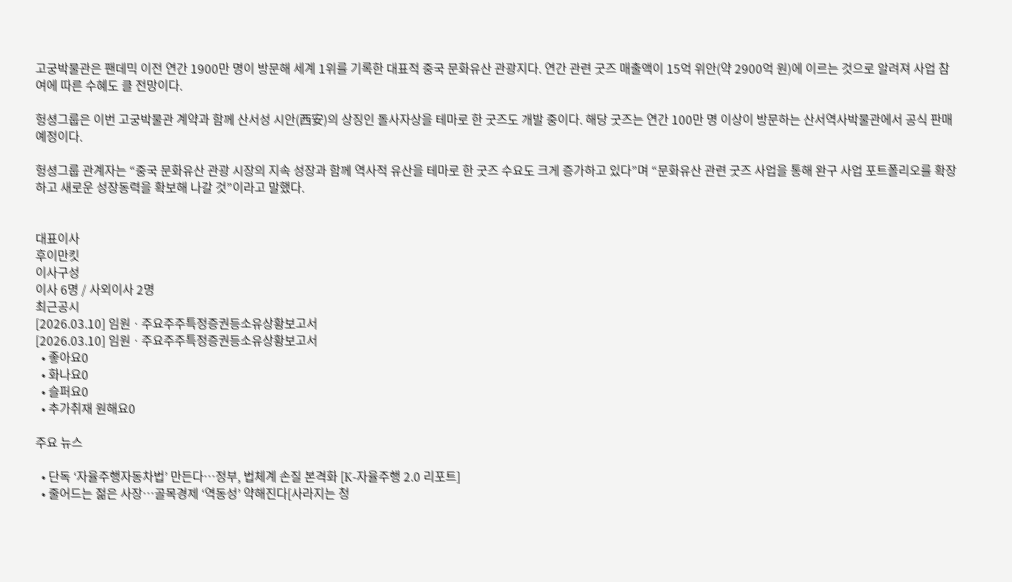고궁박물관은 팬데믹 이전 연간 1900만 명이 방문해 세계 1위를 기록한 대표적 중국 문화유산 관광지다. 연간 관련 굿즈 매출액이 15억 위안(약 2900억 원)에 이르는 것으로 알려져 사업 참여에 따른 수혜도 클 전망이다.

헝셩그룹은 이번 고궁박물관 계약과 함께 산서성 시안(西安)의 상징인 돌사자상을 테마로 한 굿즈도 개발 중이다. 해당 굿즈는 연간 100만 명 이상이 방문하는 산서역사박물관에서 공식 판매 예정이다.

헝셩그룹 관계자는 “중국 문화유산 관광 시장의 지속 성장과 함께 역사적 유산을 테마로 한 굿즈 수요도 크게 증가하고 있다”며 “문화유산 관련 굿즈 사업을 통해 완구 사업 포트폴리오를 확장하고 새로운 성장동력을 확보해 나갈 것”이라고 말했다.


대표이사
후이만킷
이사구성
이사 6명 / 사외이사 2명
최근공시
[2026.03.10] 임원ㆍ주요주주특정증권등소유상황보고서
[2026.03.10] 임원ㆍ주요주주특정증권등소유상황보고서
  • 좋아요0
  • 화나요0
  • 슬퍼요0
  • 추가취재 원해요0

주요 뉴스

  • 단독 ‘자율주행자동차법’ 만든다…정부, 법체계 손질 본격화 [K-자율주행 2.0 리포트]
  • 줄어드는 젊은 사장…골목경제 ‘역동성’ 약해진다[사라지는 청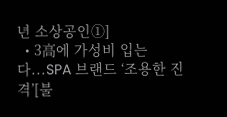년 소상공인①]
  • 3高에 가성비 입는다...SPA 브랜드 ‘조용한 진격’[불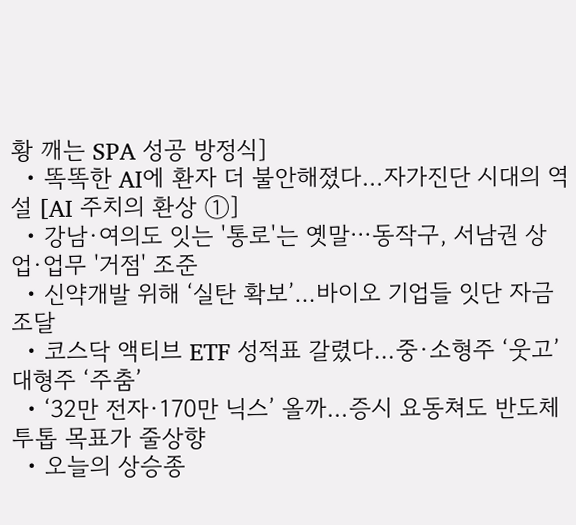황 깨는 SPA 성공 방정식]
  • 똑똑한 AI에 환자 더 불안해졌다…자가진단 시대의 역설 [AI 주치의 환상 ①]
  • 강남·여의도 잇는 '통로'는 옛말⋯동작구, 서남권 상업·업무 '거점' 조준
  • 신약개발 위해 ‘실탄 확보’…바이오 기업들 잇단 자금 조달
  • 코스닥 액티브 ETF 성적표 갈렸다…중·소형주 ‘웃고’ 대형주 ‘주춤’
  • ‘32만 전자·170만 닉스’ 올까…증시 요동쳐도 반도체 투톱 목표가 줄상향
  • 오늘의 상승종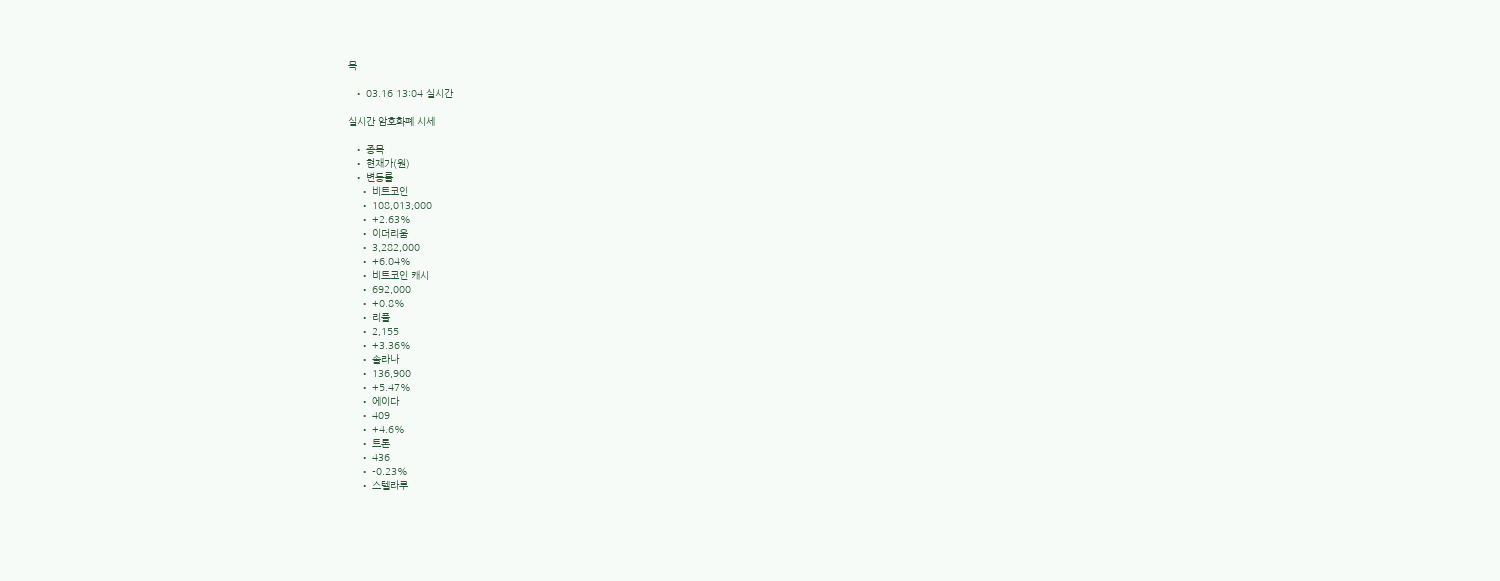목

  • 03.16 13:04 실시간

실시간 암호화폐 시세

  • 종목
  • 현재가(원)
  • 변동률
    • 비트코인
    • 108,013,000
    • +2.63%
    • 이더리움
    • 3,282,000
    • +6.04%
    • 비트코인 캐시
    • 692,000
    • +0.8%
    • 리플
    • 2,155
    • +3.36%
    • 솔라나
    • 136,900
    • +5.47%
    • 에이다
    • 409
    • +4.6%
    • 트론
    • 436
    • -0.23%
    • 스텔라루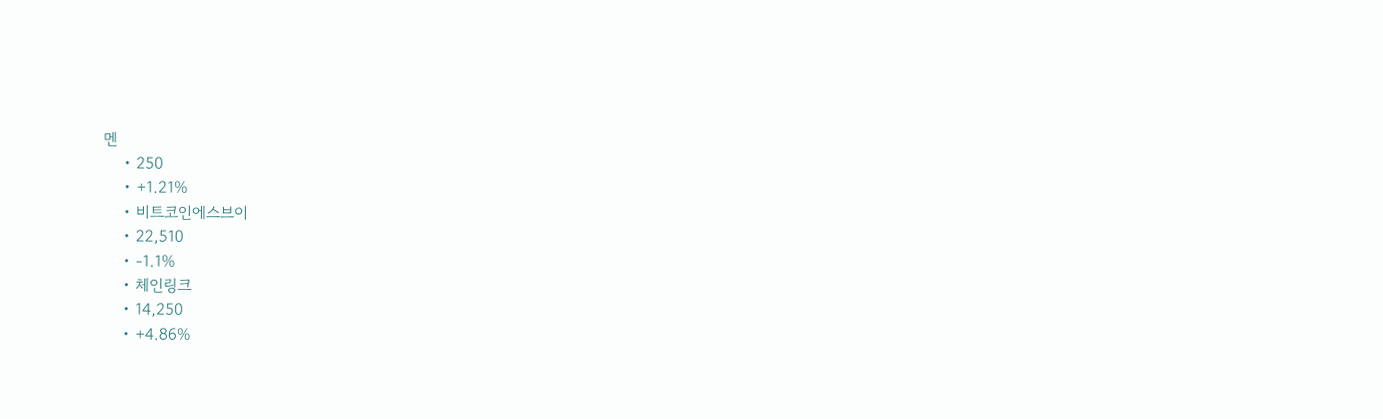멘
    • 250
    • +1.21%
    • 비트코인에스브이
    • 22,510
    • -1.1%
    • 체인링크
    • 14,250
    • +4.86%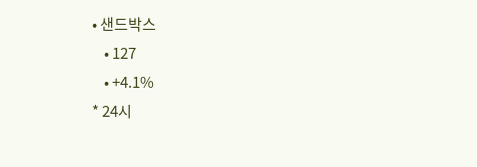• 샌드박스
    • 127
    • +4.1%
* 24시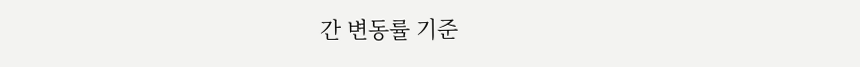간 변동률 기준